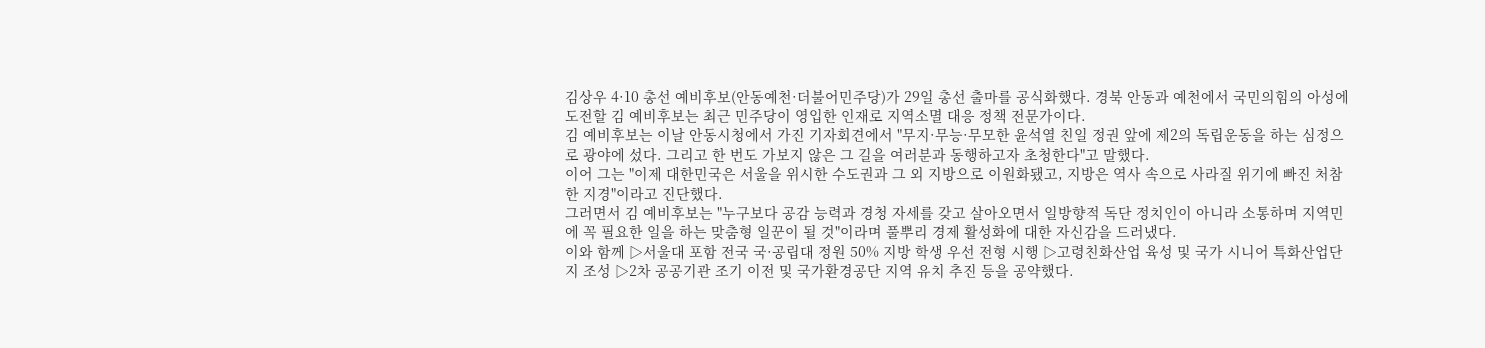김상우 4·10 총선 예비후보(안동예천·더불어민주당)가 29일 총선 출마를 공식화했다. 경북 안동과 예천에서 국민의힘의 아성에 도전할 김 예비후보는 최근 민주당이 영입한 인재로 지역소멸 대응 정책 전문가이다.
김 예비후보는 이날 안동시청에서 가진 기자회견에서 "무지·무능·무모한 윤석열 친일 정권 앞에 제2의 독립운동을 하는 심정으로 광야에 섰다. 그리고 한 번도 가보지 않은 그 길을 여러분과 동행하고자 초청한다"고 말했다.
이어 그는 "이제 대한민국은 서울을 위시한 수도권과 그 외 지방으로 이원화됐고, 지방은 역사 속으로 사라질 위기에 빠진 처참한 지경"이라고 진단했다.
그러면서 김 예비후보는 "누구보다 공감 능력과 경청 자세를 갖고 살아오면서 일방향적 독단 정치인이 아니라 소통하며 지역민에 꼭 필요한 일을 하는 맞춤형 일꾼이 될 것"이라며 풀뿌리 경제 활성화에 대한 자신감을 드러냈다.
이와 함께 ▷서울대 포함 전국 국·공립대 정원 50% 지방 학생 우선 전형 시행 ▷고령친화산업 육성 및 국가 시니어 특화산업단지 조성 ▷2차 공공기관 조기 이전 및 국가환경공단 지역 유치 추진 등을 공약했다.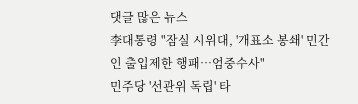댓글 많은 뉴스
李대통령 "잠실 시위대, '개표소 봉쇄' 민간인 출입제한 행패…엄중수사"
민주당 '선관위 독립' 타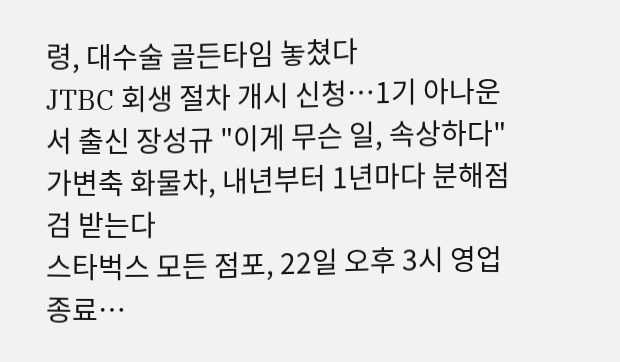령, 대수술 골든타임 놓쳤다
JTBC 회생 절차 개시 신청…1기 아나운서 출신 장성규 "이게 무슨 일, 속상하다"
가변축 화물차, 내년부터 1년마다 분해점검 받는다
스타벅스 모든 점포, 22일 오후 3시 영업종료…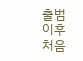출범 이후 처음